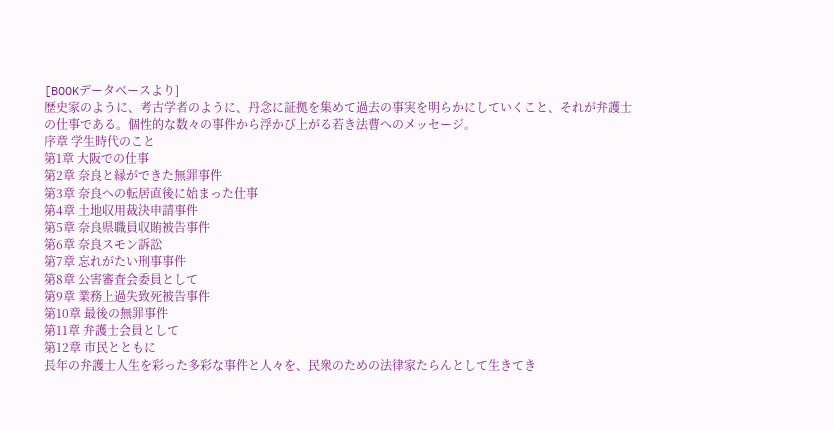[BOOKデータベースより]
歴史家のように、考古学者のように、丹念に証拠を集めて過去の事実を明らかにしていくこと、それが弁護士の仕事である。個性的な数々の事件から浮かび上がる若き法曹へのメッセージ。
序章 学生時代のこと
第1章 大阪での仕事
第2章 奈良と縁ができた無罪事件
第3章 奈良への転居直後に始まった仕事
第4章 土地収用裁決申請事件
第5章 奈良県職員収賄被告事件
第6章 奈良スモン訴訟
第7章 忘れがたい刑事事件
第8章 公害審査会委員として
第9章 業務上過失致死被告事件
第10章 最後の無罪事件
第11章 弁護士会員として
第12章 市民とともに
長年の弁護士人生を彩った多彩な事件と人々を、民衆のための法律家たらんとして生きてき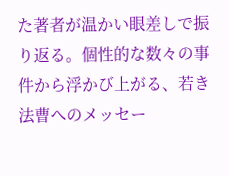た著者が温かい眼差しで振り返る。個性的な数々の事件から浮かび上がる、若き法曹へのメッセー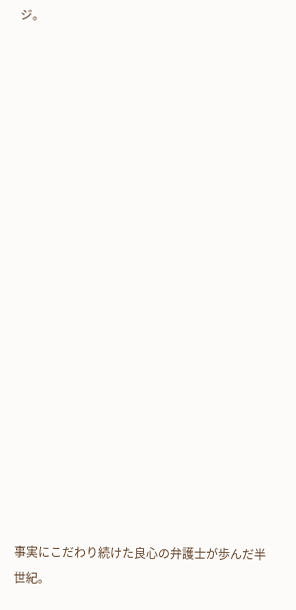ジ。




















事実にこだわり続けた良心の弁護士が歩んだ半世紀。